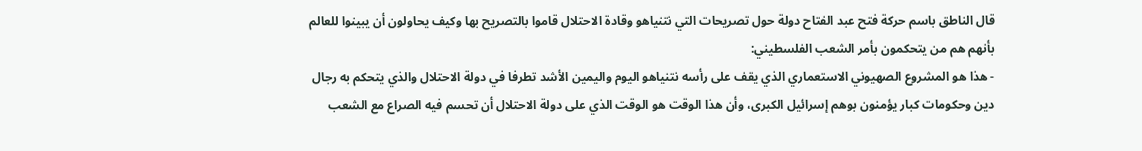قال الناطق باسم حركة فتح عبد الفتاح دولة حول تصريحات التي نتنياهو وقادة الاحتلال قاموا بالتصريح بها وكيف يحاولون أن يبينوا للعالم بأنهم هم من يتحكمون بأمر الشعب الفلسطيني:
- هذا هو المشروع الصهيوني الاستعماري الذي يقف على رأسه نتنياهو اليوم واليمين الأشد تطرفا في دولة الاحتلال والذي يتحكم به رجال دين وحكومات كبار يؤمنون بوهم إسرائيل الكبرى، وأن هذا الوقت هو الوقت الذي على دولة الاحتلال أن تحسم فيه الصراع مع الشعب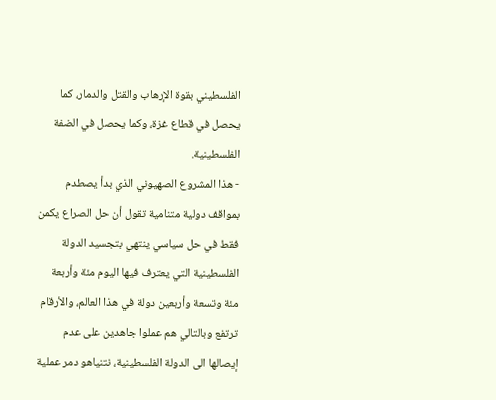الفلسطيني بقوة الإرهاب والقتل والدمار، كما يحصل في قطاع غزة، وكما يحصل في الضفة الفلسطينية.
- هذا المشروع الصهيوني الذي بدأ يصطدم بمواقف دولية متنامية تقول أن حل الصراع يكمن فقط في حل سياسي ينتهي بتجسيد الدولة الفلسطينية التي يعترف فيها اليوم مئة وأربعة مئة وتسعة وأربعين دولة في هذا العالم، والأرقام ترتفع وبالتالي هم عملوا جاهدين على عدم إيصالها الى الدولة الفلسطينية، نتنياهو دمر عملية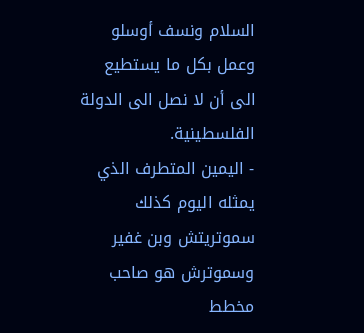السلام ونسف أوسلو وعمل بكل ما يستطيع الى أن لا نصل الى الدولة الفلسطينية.
- اليمين المتطرف الذي يمثله اليوم كذلك سموتريتش وبن غفير وسموترش هو صاحب مخطط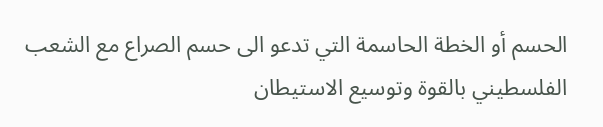الحسم أو الخطة الحاسمة التي تدعو الى حسم الصراع مع الشعب الفلسطيني بالقوة وتوسيع الاستيطان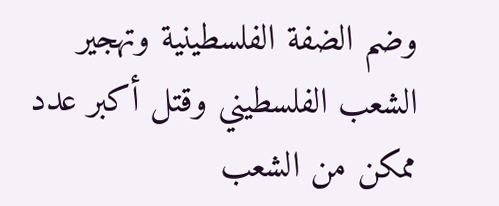وضم الضفة الفلسطينية وتهجير الشعب الفلسطيني وقتل أكبر عدد ممكن من الشعب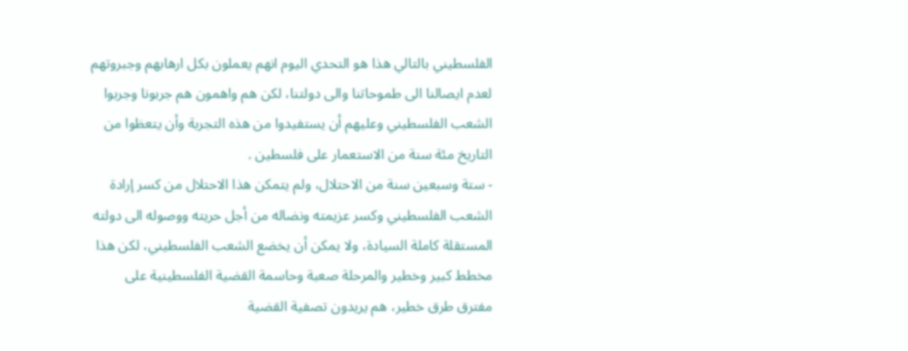الفلسطيني بالتالي هذا هو التحدي اليوم انهم يعملون بكل ارهابهم وجبروتهم لعدم ايصالنا الى طموحاتنا والى دولتنا، لكن هم واهمون هم جربونا وجربوا الشعب الفلسطيني وعليهم أن يستفيدوا من هذه التجربة وأن يتعظوا من التاريخ مئة سنة من الاستعمار على فلسطين .
- ستة وسبعين سنة من الاحتلال، ولم يتمكن هذا الاحتلال من كسر إرادة الشعب الفلسطيني وكسر عزيمته ونضاله من أجل حريته ووصوله الى دولته المستقلة كاملة السيادة، ولا يمكن أن يخضع الشعب الفلسطيني، لكن هذا مخطط كبير وخطير والمرحلة صعبة وحاسمة القضية الفلسطينية على مفترق طرق خطير، هم يريدون تصفية القضية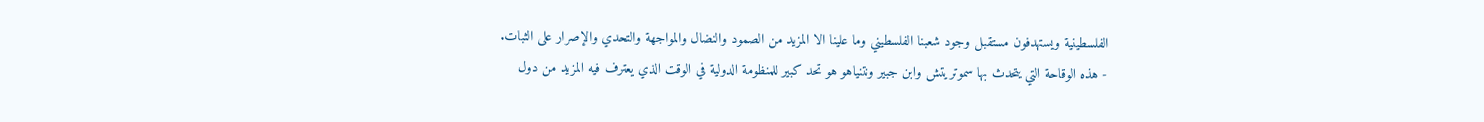الفلسطينية ويستهدفون مستقبل وجود شعبنا الفلسطيني وما علينا الا المزيد من الصمود والنضال والمواجهة والتحدي والإصرار على الثبات.
- هذه الوقاحة التي يتحدث بها سموتريتش وابن جبير ونتنياهو هو تحد كبير للمنظومة الدولية في الوقت الذي يعترف فيه المزيد من دول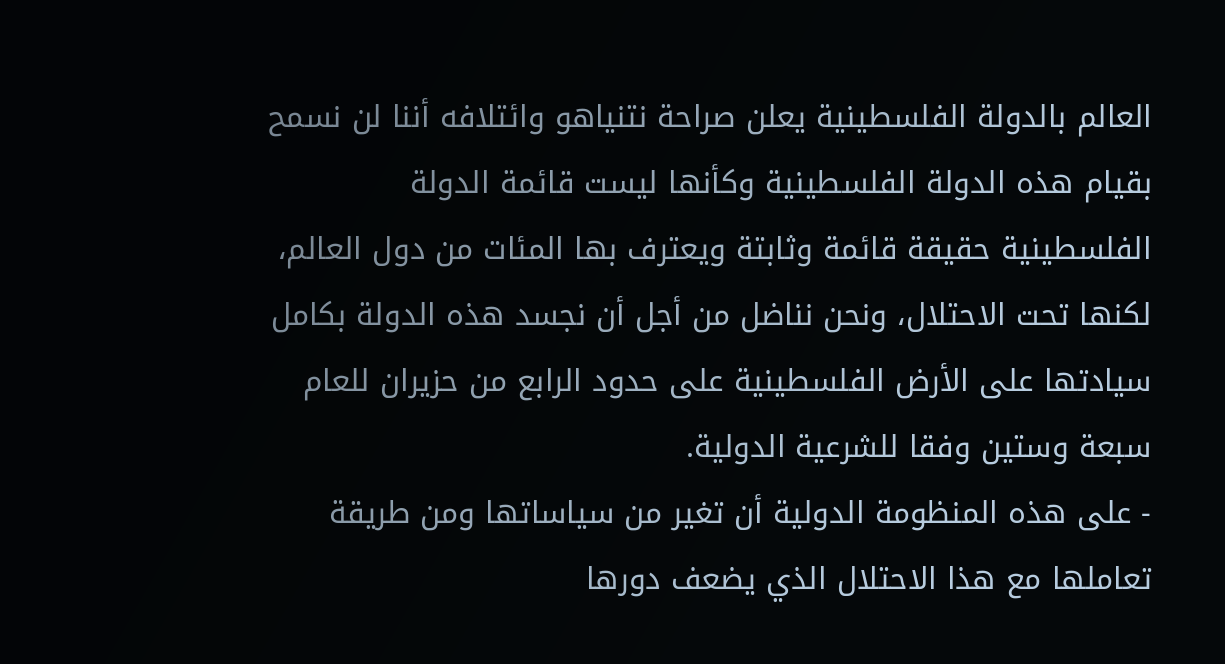العالم بالدولة الفلسطينية يعلن صراحة نتنياهو وائتلافه أننا لن نسمح بقيام هذه الدولة الفلسطينية وكأنها ليست قائمة الدولة الفلسطينية حقيقة قائمة وثابتة ويعترف بها المئات من دول العالم، لكنها تحت الاحتلال، ونحن نناضل من أجل أن نجسد هذه الدولة بكامل سيادتها على الأرض الفلسطينية على حدود الرابع من حزيران للعام سبعة وستين وفقا للشرعية الدولية.
- على هذه المنظومة الدولية أن تغير من سياساتها ومن طريقة تعاملها مع هذا الاحتلال الذي يضعف دورها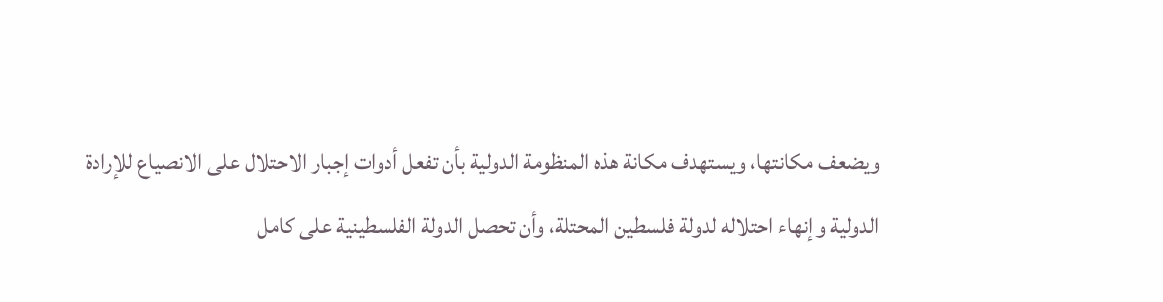ويضعف مكانتها، ويستهدف مكانة هذه المنظومة الدولية بأن تفعل أدوات إجبار الاحتلال على الانصياع للإرادة الدولية وإنهاء احتلاله لدولة فلسطين المحتلة، وأن تحصل الدولة الفلسطينية على كامل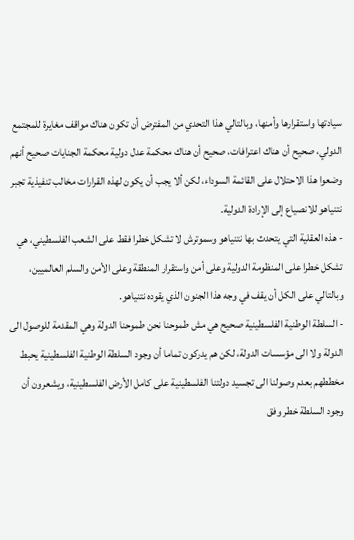سيادتها واستقرارها وأمنها، وبالتالي هذا التحدي من المفترض أن تكون هناك مواقف مغايرة للمجتمع الدولي، صحيح أن هناك اعترافات، صحيح أن هناك محكمة عدل دولية محكمة الجنايات صحيح أنهم وضعوا هذا الاحتلال على القائمة السوداء، لكن ألا يجب أن يكون لهذه القرارات مخالب تنفيذية تجبر نتنياهو للانصياع إلى الإرادة الدولية.
- هذه العقلية التي يتحدث بها نتنياهو وسموترش لا تشكل خطرا فقط على الشعب الفلسطيني، هي تشكل خطرا على المنظومة الدولية وعلى أمن واستقرار المنطقة وعلى الأمن والسلم العالميين، وبالتالي على الكل أن يقف في وجه هذا الجنون الذي يقوده نتنياهو.
- السلطة الوطنية الفلسطينية صحيح هي مش طموحنا نحن طموحنا الدولة وهي المقدمة للوصول الى الدولة ولا الى مؤسسات الدولة، لكن هم يدركون تماما أن وجود السلطة الوطنية الفلسطينية يحبط مخططهم بعدم وصولنا الى تجسيد دولتنا الفلسطينية على كامل الأرض الفلسطينية، ويشعرون أن وجود السلطة خطر وفق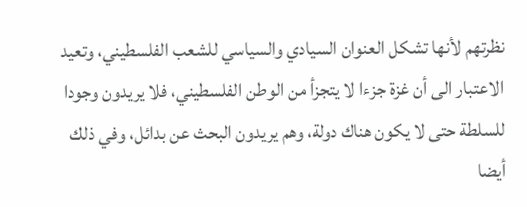نظرتهم لأنها تشكل العنوان السيادي والسياسي للشعب الفلسطيني، وتعيد الاعتبار الى أن غزة جزءا لا يتجزأ من الوطن الفلسطيني، فلا يريدون وجودا للسلطة حتى لا يكون هناك دولة، وهم يريدون البحث عن بدائل، وفي ذلك أيضا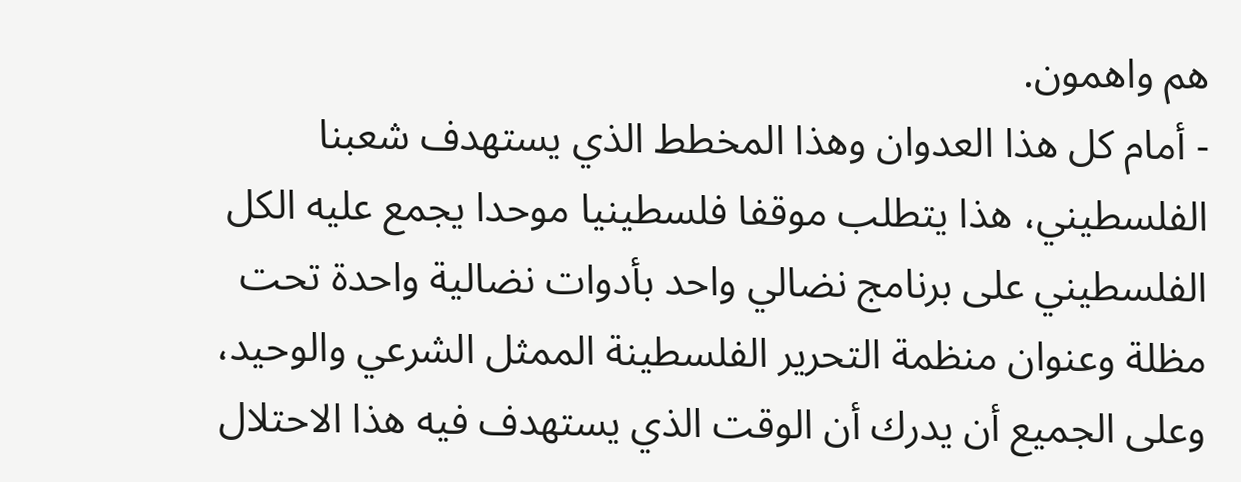هم واهمون.
- أمام كل هذا العدوان وهذا المخطط الذي يستهدف شعبنا الفلسطيني، هذا يتطلب موقفا فلسطينيا موحدا يجمع عليه الكل الفلسطيني على برنامج نضالي واحد بأدوات نضالية واحدة تحت مظلة وعنوان منظمة التحرير الفلسطينة الممثل الشرعي والوحيد، وعلى الجميع أن يدرك أن الوقت الذي يستهدف فيه هذا الاحتلال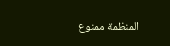المنظمة ممنوع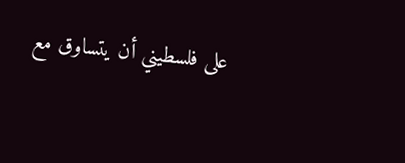على فلسطيني أن يتساوق مع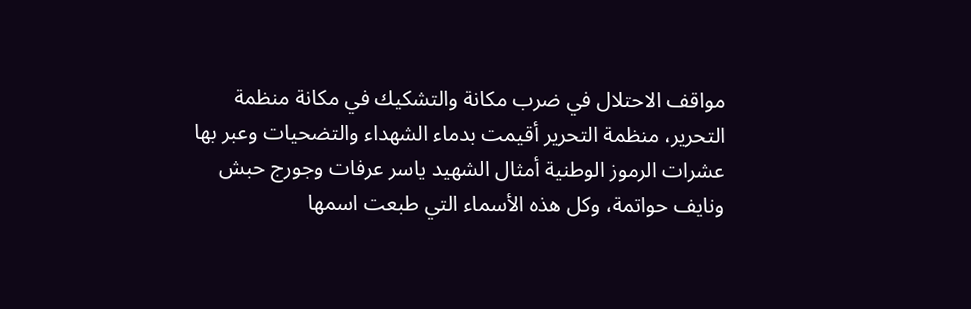مواقف الاحتلال في ضرب مكانة والتشكيك في مكانة منظمة التحرير، منظمة التحرير أقيمت بدماء الشهداء والتضحيات وعبر بها عشرات الرموز الوطنية أمثال الشهيد ياسر عرفات وجورج حبش ونايف حواتمة، وكل هذه الأسماء التي طبعت اسمها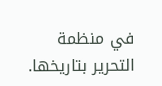في منظمة التحرير بتاريخها.